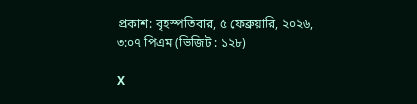প্রকাশ: বৃহস্পতিবার, ৫ ফেব্রুয়ারি, ২০২৬, ৩:০৭ পিএম (ভিজিট : ১২৮)

X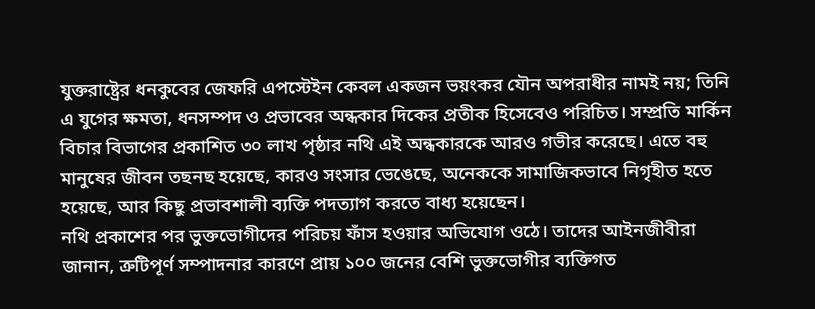যুক্তরাষ্ট্রের ধনকুবের জেফরি এপস্টেইন কেবল একজন ভয়ংকর যৌন অপরাধীর নামই নয়; তিনি এ যুগের ক্ষমতা, ধনসম্পদ ও প্রভাবের অন্ধকার দিকের প্রতীক হিসেবেও পরিচিত। সম্প্রতি মার্কিন বিচার বিভাগের প্রকাশিত ৩০ লাখ পৃষ্ঠার নথি এই অন্ধকারকে আরও গভীর করেছে। এতে বহু মানুষের জীবন তছনছ হয়েছে, কারও সংসার ভেঙেছে, অনেককে সামাজিকভাবে নিগৃহীত হতে হয়েছে, আর কিছু প্রভাবশালী ব্যক্তি পদত্যাগ করতে বাধ্য হয়েছেন।
নথি প্রকাশের পর ভুক্তভোগীদের পরিচয় ফাঁস হওয়ার অভিযোগ ওঠে। তাদের আইনজীবীরা জানান, ত্রুটিপূর্ণ সম্পাদনার কারণে প্রায় ১০০ জনের বেশি ভুক্তভোগীর ব্যক্তিগত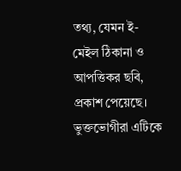তথ্য, যেমন ই-মেইল ঠিকানা ও আপত্তিকর ছবি, প্রকাশ পেয়েছে। ভুক্তভোগীরা এটিকে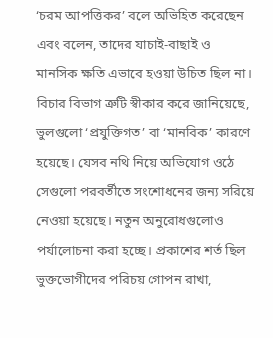‘চরম আপত্তিকর’ বলে অভিহিত করেছেন এবং বলেন, তাদের যাচাই-বাছাই ও মানসিক ক্ষতি এভাবে হওয়া উচিত ছিল না।
বিচার বিভাগ ত্রুটি স্বীকার করে জানিয়েছে, ভুলগুলো ‘প্রযুক্তিগত’ বা ‘মানবিক’ কারণে হয়েছে। যেসব নথি নিয়ে অভিযোগ ওঠে সেগুলো পরবর্তীতে সংশোধনের জন্য সরিয়ে নেওয়া হয়েছে। নতুন অনুরোধগুলোও পর্যালোচনা করা হচ্ছে। প্রকাশের শর্ত ছিল ভুক্তভোগীদের পরিচয় গোপন রাখা,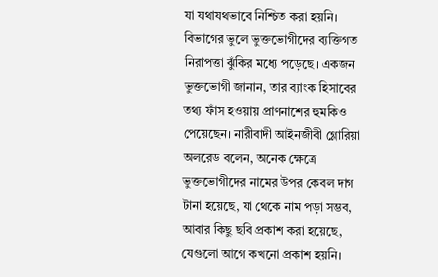যা যথাযথভাবে নিশ্চিত করা হয়নি।
বিভাগের ভুলে ভুক্তভোগীদের ব্যক্তিগত নিরাপত্তা ঝুঁকির মধ্যে পড়েছে। একজন ভুক্তভোগী জানান, তার ব্যাংক হিসাবের তথ্য ফাঁস হওয়ায় প্রাণনাশের হুমকিও পেয়েছেন। নারীবাদী আইনজীবী গ্লোরিয়া অলরেড বলেন, অনেক ক্ষেত্রে ভুক্তভোগীদের নামের উপর কেবল দাগ টানা হয়েছে, যা থেকে নাম পড়া সম্ভব, আবার কিছু ছবি প্রকাশ করা হয়েছে, যেগুলো আগে কখনো প্রকাশ হয়নি।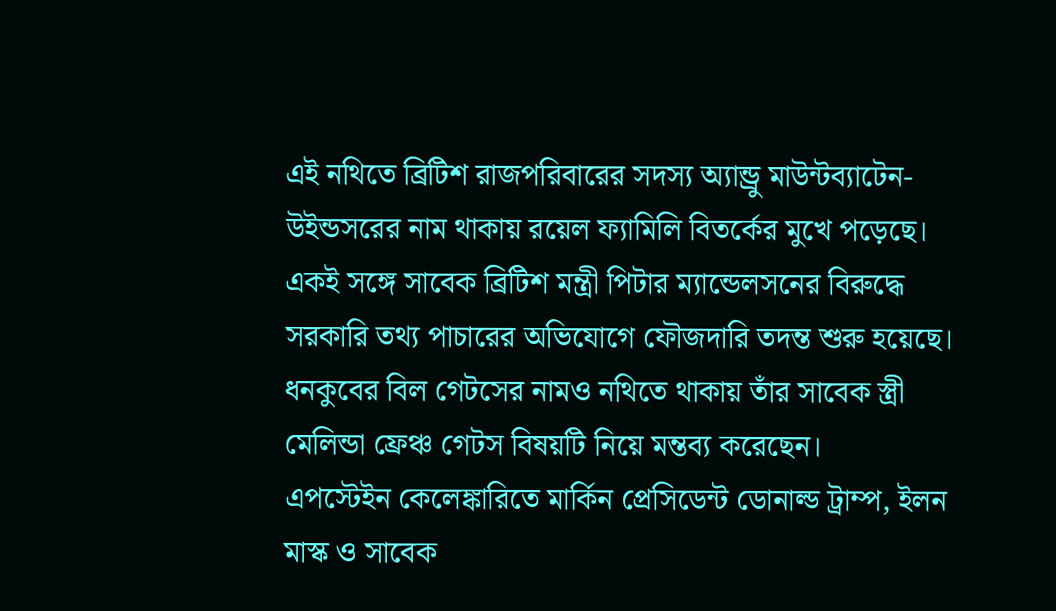এই নথিতে ব্রিটিশ রাজপরিবারের সদস্য অ্যান্ড্রু মাউন্টব্যাটেন-উইন্ডসরের নাম থাকায় রয়েল ফ্যামিলি বিতর্কের মুখে পড়েছে। একই সঙ্গে সাবেক ব্রিটিশ মন্ত্রী পিটার ম্যান্ডেলসনের বিরুদ্ধে সরকারি তথ্য পাচারের অভিযোগে ফৌজদারি তদন্ত শুরু হয়েছে। ধনকুবের বিল গেটসের নামও নথিতে থাকায় তাঁর সাবেক স্ত্রী মেলিন্ডা ফ্রেঞ্চ গেটস বিষয়টি নিয়ে মন্তব্য করেছেন।
এপস্টেইন কেলেঙ্কারিতে মার্কিন প্রেসিডেন্ট ডোনাল্ড ট্রাম্প, ইলন মাস্ক ও সাবেক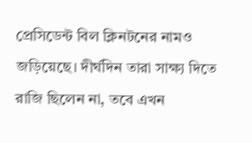প্রেসিডেন্ট বিল ক্লিনটনের নামও জড়িয়েছে। দীর্ঘদিন তারা সাক্ষ্য দিতে রাজি ছিলেন না, তবে এখন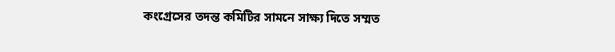কংগ্রেসের তদন্ত কমিটির সামনে সাক্ষ্য দিতে সম্মত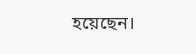হয়েছেন।